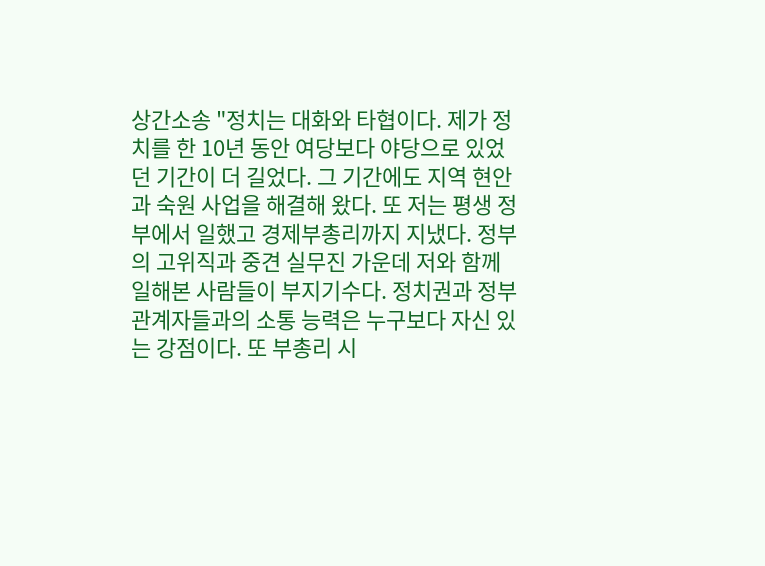상간소송 "정치는 대화와 타협이다. 제가 정치를 한 10년 동안 여당보다 야당으로 있었던 기간이 더 길었다. 그 기간에도 지역 현안과 숙원 사업을 해결해 왔다. 또 저는 평생 정부에서 일했고 경제부총리까지 지냈다. 정부의 고위직과 중견 실무진 가운데 저와 함께 일해본 사람들이 부지기수다. 정치권과 정부 관계자들과의 소통 능력은 누구보다 자신 있는 강점이다. 또 부총리 시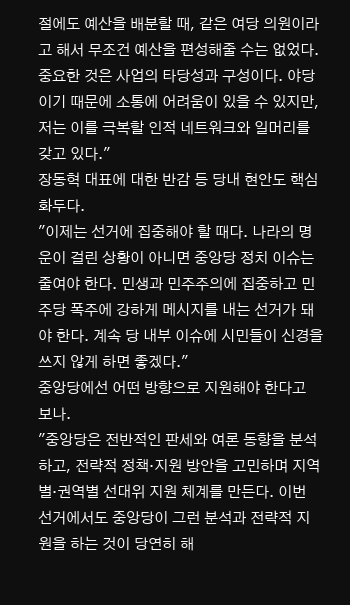절에도 예산을 배분할 때, 같은 여당 의원이라고 해서 무조건 예산을 편성해줄 수는 없었다. 중요한 것은 사업의 타당성과 구성이다. 야당이기 때문에 소통에 어려움이 있을 수 있지만, 저는 이를 극복할 인적 네트워크와 일머리를 갖고 있다."
장동혁 대표에 대한 반감 등 당내 현안도 핵심 화두다.
"이제는 선거에 집중해야 할 때다. 나라의 명운이 걸린 상황이 아니면 중앙당 정치 이슈는 줄여야 한다. 민생과 민주주의에 집중하고 민주당 폭주에 강하게 메시지를 내는 선거가 돼야 한다. 계속 당 내부 이슈에 시민들이 신경을 쓰지 않게 하면 좋겠다."
중앙당에선 어떤 방향으로 지원해야 한다고 보나.
"중앙당은 전반적인 판세와 여론 동향을 분석하고, 전략적 정책·지원 방안을 고민하며 지역별·권역별 선대위 지원 체계를 만든다. 이번 선거에서도 중앙당이 그런 분석과 전략적 지원을 하는 것이 당연히 해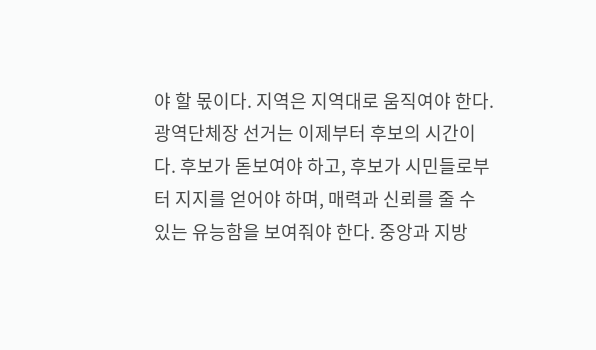야 할 몫이다. 지역은 지역대로 움직여야 한다. 광역단체장 선거는 이제부터 후보의 시간이다. 후보가 돋보여야 하고, 후보가 시민들로부터 지지를 얻어야 하며, 매력과 신뢰를 줄 수 있는 유능함을 보여줘야 한다. 중앙과 지방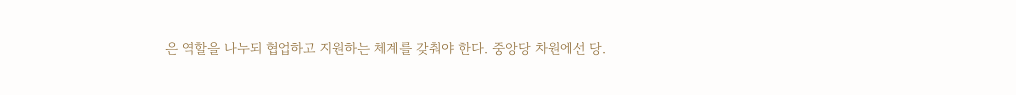은 역할을 나누되 협업하고 지원하는 체계를 갖춰야 한다. 중앙당 차원에선 당.